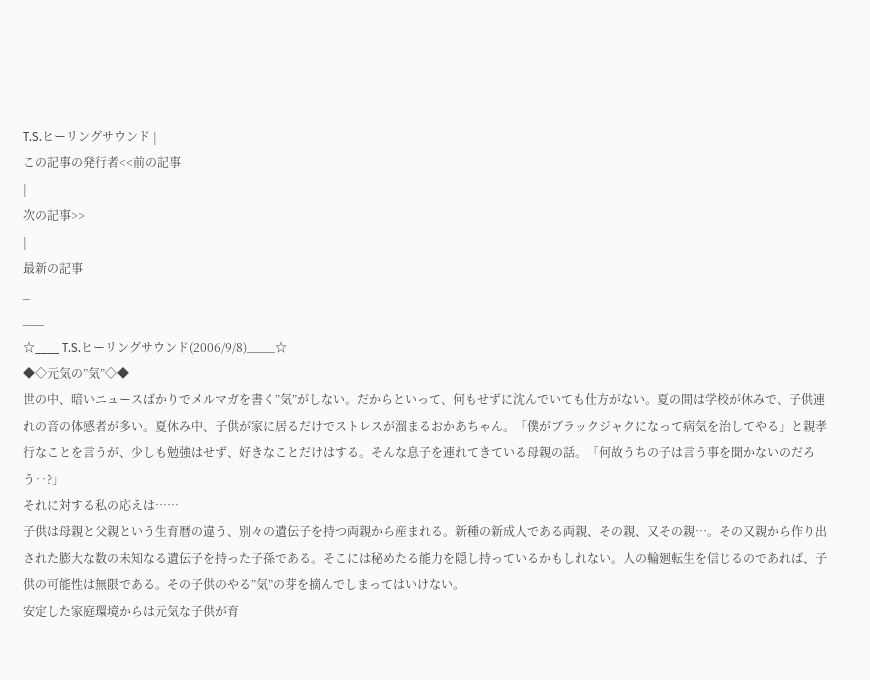T.S.ヒーリングサウンド |
この記事の発行者<<前の記事
|
次の記事>>
|
最新の記事
_
___
☆____ T.S.ヒーリングサウンド(2006/9/8)____☆
◆◇元気の”気”◇◆
世の中、暗いニュースばかりでメルマガを書く”気”がしない。だからといって、何もせずに沈んでいても仕方がない。夏の間は学校が休みで、子供連れの音の体感者が多い。夏休み中、子供が家に居るだけでストレスが溜まるおかあちゃん。「僕がブラックジャクになって病気を治してやる」と親孝行なことを言うが、少しも勉強はせず、好きなことだけはする。そんな息子を連れてきている母親の話。「何故うちの子は言う事を聞かないのだろう‥?」
それに対する私の応えは……
子供は母親と父親という生育暦の違う、別々の遺伝子を持つ両親から産まれる。新種の新成人である両親、その親、又その親…。その又親から作り出された膨大な数の未知なる遺伝子を持った子孫である。そこには秘めたる能力を隠し持っているかもしれない。人の輪廻転生を信じるのであれば、子供の可能性は無限である。その子供のやる”気”の芽を摘んでしまってはいけない。
安定した家庭環境からは元気な子供が育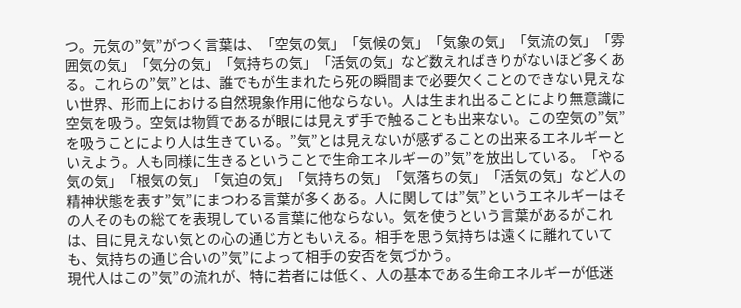つ。元気の”気”がつく言葉は、「空気の気」「気候の気」「気象の気」「気流の気」「雰囲気の気」「気分の気」「気持ちの気」「活気の気」など数えればきりがないほど多くある。これらの”気”とは、誰でもが生まれたら死の瞬間まで必要欠くことのできない見えない世界、形而上における自然現象作用に他ならない。人は生まれ出ることにより無意識に空気を吸う。空気は物質であるが眼には見えず手で触ることも出来ない。この空気の”気”を吸うことにより人は生きている。”気”とは見えないが感ずることの出来るエネルギーといえよう。人も同様に生きるということで生命エネルギーの”気”を放出している。「やる気の気」「根気の気」「気迫の気」「気持ちの気」「気落ちの気」「活気の気」など人の精神状態を表す”気”にまつわる言葉が多くある。人に関しては”気”というエネルギーはその人そのもの総てを表現している言葉に他ならない。気を使うという言葉があるがこれは、目に見えない気との心の通じ方ともいえる。相手を思う気持ちは遠くに離れていても、気持ちの通じ合いの”気”によって相手の安否を気づかう。
現代人はこの”気”の流れが、特に若者には低く、人の基本である生命エネルギーが低迷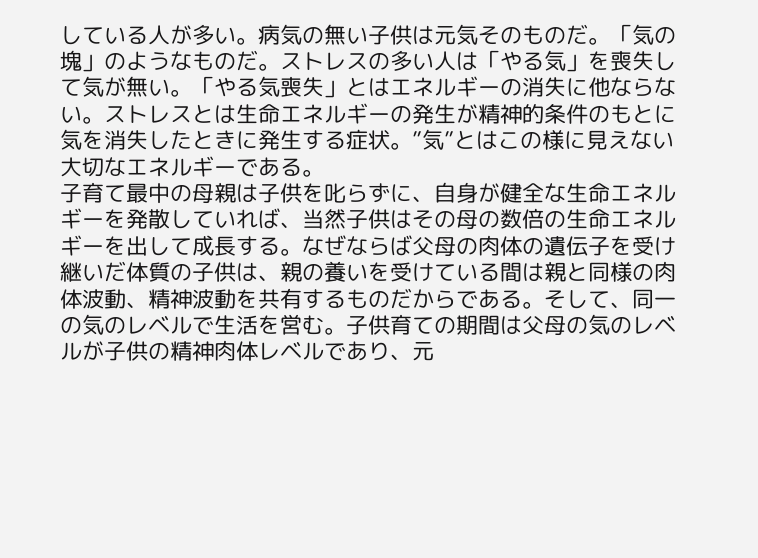している人が多い。病気の無い子供は元気そのものだ。「気の塊」のようなものだ。ストレスの多い人は「やる気」を喪失して気が無い。「やる気喪失」とはエネルギーの消失に他ならない。ストレスとは生命エネルギーの発生が精神的条件のもとに気を消失したときに発生する症状。”気”とはこの様に見えない大切なエネルギーである。
子育て最中の母親は子供を叱らずに、自身が健全な生命エネルギーを発散していれば、当然子供はその母の数倍の生命エネルギーを出して成長する。なぜならば父母の肉体の遺伝子を受け継いだ体質の子供は、親の養いを受けている間は親と同様の肉体波動、精神波動を共有するものだからである。そして、同一の気のレベルで生活を営む。子供育ての期間は父母の気のレベルが子供の精神肉体レベルであり、元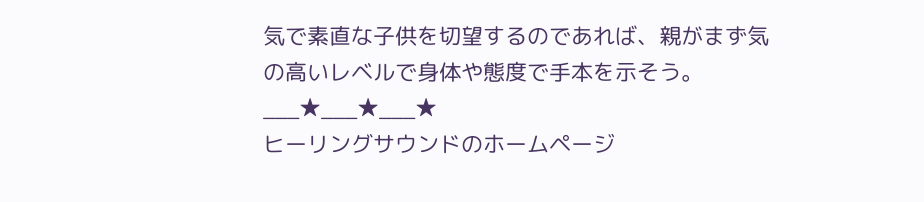気で素直な子供を切望するのであれば、親がまず気の高いレベルで身体や態度で手本を示そう。
___★___★___★
ヒーリングサウンドのホームページ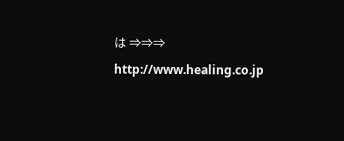は ⇒⇒⇒ http://www.healing.co.jp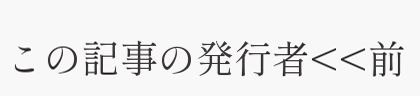この記事の発行者<<前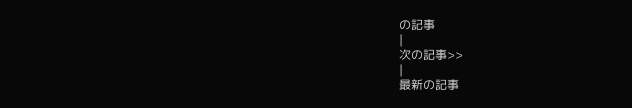の記事
|
次の記事>>
|
最新の記事